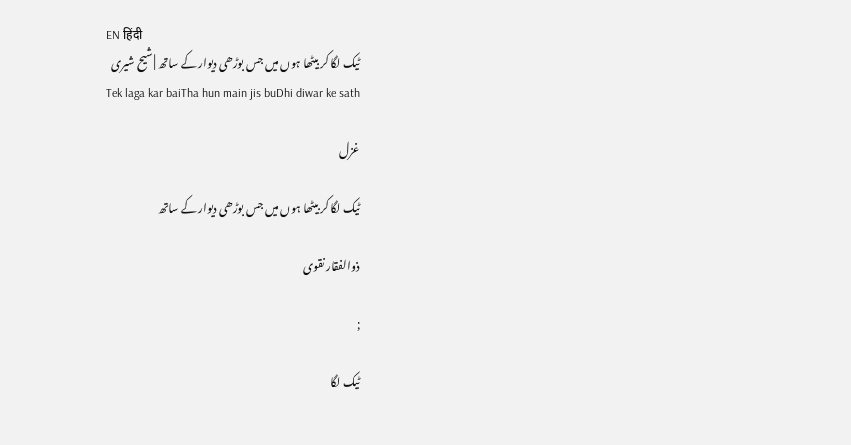EN हिंदी
ٹیک لگا کر بیٹھا ہوں میں جس بوڑھی دیوار کے ساتھ | شیح شیری
Tek laga kar baiTha hun main jis buDhi diwar ke sath

غزل

ٹیک لگا کر بیٹھا ہوں میں جس بوڑھی دیوار کے ساتھ

ذوالفقار نقوی

;

ٹیک لگا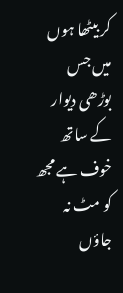کر بیٹھا ہوں میں جس بوڑھی دیوار کے ساتھ
خوف ہے مجھ کو مٹ نہ جاؤں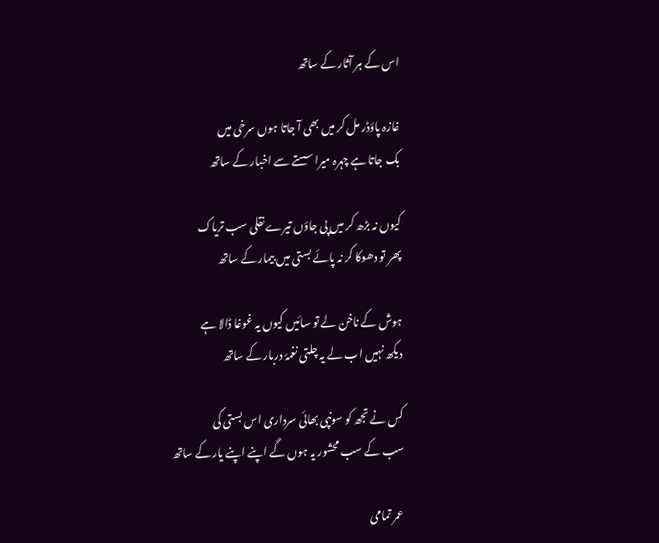اس کے ہر آثار کے ساتھ

غازہ پاؤڈر مل کر میں بھی آ جاتا ہوں سرخی میں
بک جاتا ہے چہرہ میرا سستے سے اخبار کے ساتھ

کیوں نہ بڑھ کر میں پی جاؤں تیرے نقلی سب تریاک
پھر تو دھوکا کر نہ پائے بستی میں بیمار کے ساتھ

ہوش کے ناخن لے تو سائیں کیوں یہ غوغا ڈالا ہے
دیکھ نہیں اب لے یہ چلتی نغمۂ دربار کے ساتھ

کس نے تجھ کو سونپی بھائی سرداری اس بستی کی
سب کے سب محشور یہ ہوں گے اپنے اپنے یار کے ساتھ

عمر تمامی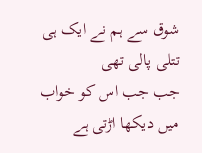شوق سے ہم نے ایک ہی تتلی پالی تھی
جب جب اس کو خواب میں دیکھا اڑتی ہے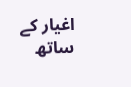اغیار کے ساتھ